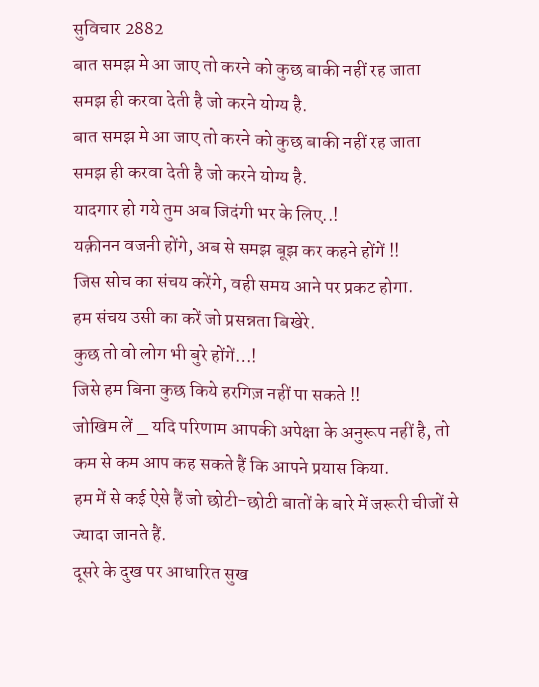सुविचार 2882
बात समझ मे आ जाए तो करने को कुछ बाकी नहीं रह जाता
समझ ही करवा देती है जो करने योग्य है.
बात समझ मे आ जाए तो करने को कुछ बाकी नहीं रह जाता
समझ ही करवा देती है जो करने योग्य है.
यादगार हो गये तुम अब जिदंगी भर के लिए..!
यक़ीनन वजनी होंगे, अब से समझ बूझ कर कहने होंगें !!
जिस सोच का संचय करेंगे, वही समय आने पर प्रकट होगा.
हम संचय उसी का करें जो प्रसन्नता बिखेरे.
कुछ तो वो लोग भी बुरे होंगें…!
जिसे हम बिना कुछ किये हरगिज़ नहीं पा सकते !!
जोखिम लें _ यदि परिणाम आपकी अपेक्षा के अनुरूप नहीं है, तो कम से कम आप कह सकते हैं कि आपने प्रयास किया.
हम में से कई ऐसे हैं जो छोटी-छोटी बातों के बारे में जरूरी चीजों से ज्यादा जानते हैं.
दूसरे के दुख पर आधारित सुख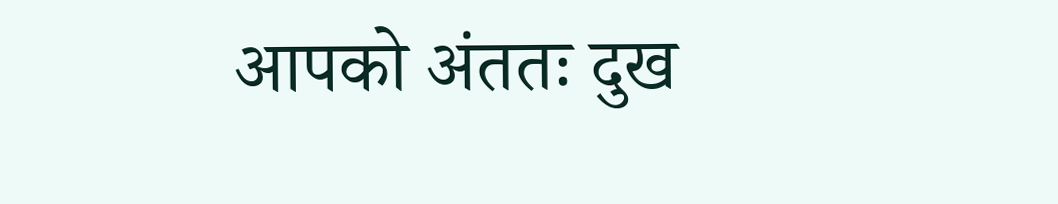आपको अंततः दुख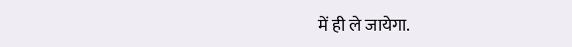में ही ले जायेगा.